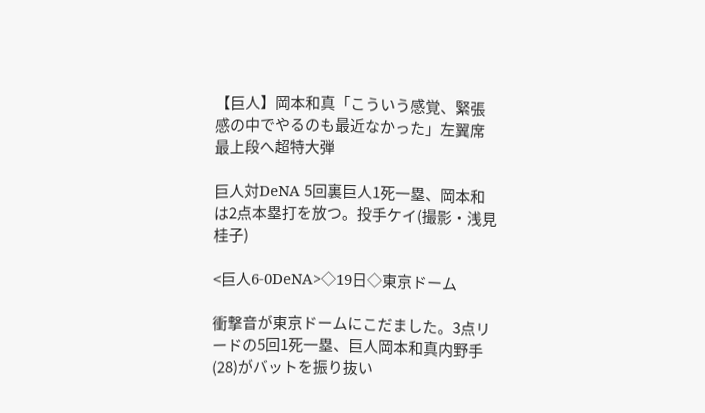【巨人】岡本和真「こういう感覚、緊張感の中でやるのも最近なかった」左翼席最上段へ超特大弾

巨人対DeNA 5回裏巨人1死一塁、岡本和は2点本塁打を放つ。投手ケイ(撮影・浅見桂子)

<巨人6-0DeNA>◇19日◇東京ドーム

衝撃音が東京ドームにこだました。3点リードの5回1死一塁、巨人岡本和真内野手(28)がバットを振り抜い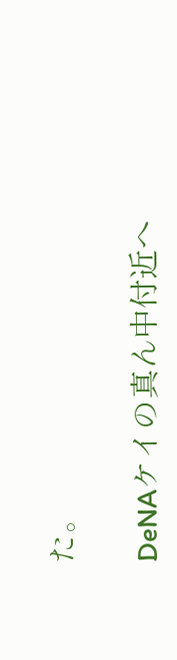た。

DeNAケイの真ん中付近へ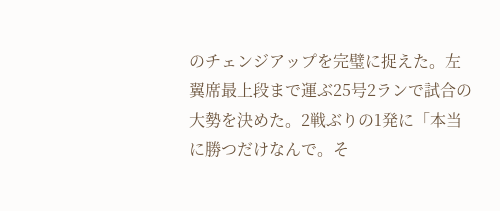のチェンジアップを完璧に捉えた。左翼席最上段まで運ぶ25号2ランで試合の大勢を決めた。2戦ぶりの1発に「本当に勝つだけなんで。そ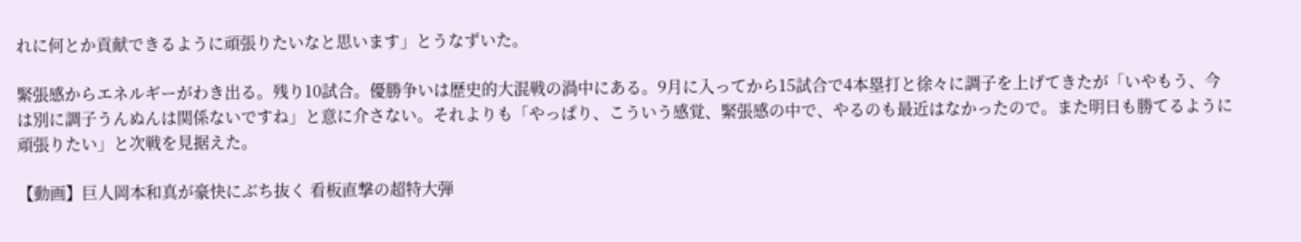れに何とか貢献できるように頑張りたいなと思います」とうなずいた。

緊張感からエネルギーがわき出る。残り10試合。優勝争いは歴史的大混戦の渦中にある。9月に入ってから15試合で4本塁打と徐々に調子を上げてきたが「いやもう、今は別に調子うんぬんは関係ないですね」と意に介さない。それよりも「やっぱり、こういう感覚、緊張感の中で、やるのも最近はなかったので。また明日も勝てるように頑張りたい」と次戦を見据えた。

【動画】巨人岡本和真が豪快にぶち抜く 看板直撃の超特大弾